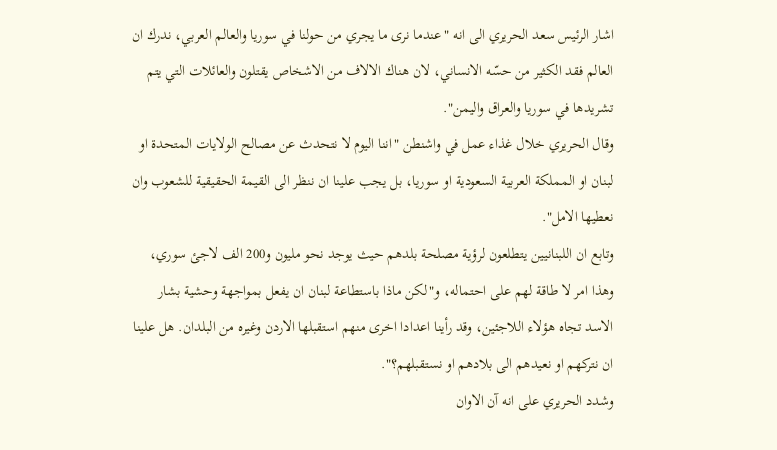اشار الرئيس سعد الحريري الى انه "عندما نرى ما يجري من حولنا في سوريا والعالم العربي، ندرك ان العالم فقد الكثير من حسّه الانساني، لان هناك الالاف من الاشخاص يقتلون والعائلات التي يتم تشريدها في سوريا والعراق واليمن".
وقال الحريري خلال غذاء عمل في واشنطن "اننا اليوم لا نتحدث عن مصالح الولايات المتحدة او لبنان او المملكة العربية السعودية او سوريا، بل يجب علينا ان ننظر الى القيمة الحقيقية للشعوب وان نعطيها الامل".
وتابع ان اللبنانيين يتطلعون لرؤية مصلحة بلدهم حيث يوجد نحو مليون و200 الف لاجئ سوري، وهذا امر لا طاقة لهم على احتماله، و"لكن ماذا باستطاعة لبنان ان يفعل بمواجهة وحشية بشار الاسد تجاه هؤلاء اللاجئين، وقد رأينا اعدادا اخرى منهم استقبلها الاردن وغيره من البلدان. هل علينا ان نتركهم او نعيدهم الى بلادهم او نستقبلهم؟".
وشدد الحريري على انه آن الاوان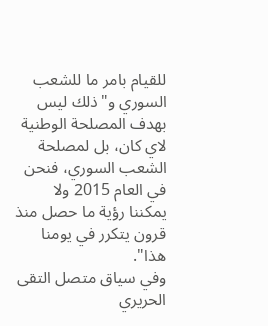للقيام بامر ما للشعب السوري و"ذلك ليس بهدف المصلحة الوطنية لاي كان، بل لمصلحة الشعب السوري، فنحن في العام 2015 ولا يمكننا رؤية ما حصل منذ قرون يتكرر في يومنا هذا".
وفي سياق متصل التقى الحريري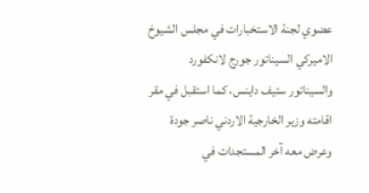عضوي لجنة الاستخبارات في مجلس الشيوخ الاميركي السيناتور جورج لانكفورد والسيناتور ستيف داينس، كما استقبل في مقر اقامته وزير الخارجية الاردني ناصر جودة وعرض معه آخر المستجدات في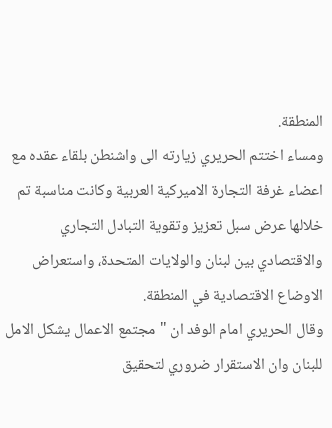المنطقة.
ومساء اختتم الحريري زيارته الى واشنطن بلقاء عقده مع اعضاء غرفة التجارة الاميركية العربية وكانت مناسبة تم خلالها عرض سبل تعزيز وتقوية التبادل التجاري والاقتصادي بين لبنان والولايات المتحدة، واستعراض الاوضاع الاقتصادية في المنطقة.
وقال الحريري امام الوفد ان "مجتمع الاعمال يشكل الامل للبنان وان الاستقرار ضروري لتحقيق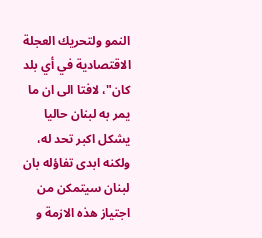النمو ولتحريك العجلة الاقتصادية في أي بلد كان"، لافتا الى ان ما يمر به لبنان حاليا يشكل اكبر تحد له، ولكنه ابدى تفاؤله بان لبنان سيتمكن من اجتياز هذه الازمة و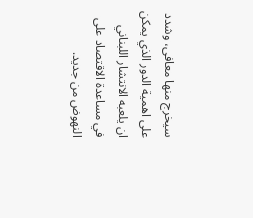سيخرج منها معافى، وشدد على اهمية الدور الذي يمكن ان يلعبه الانتشار اللبناني في مساعدة الاقتصاد على النهوض من جديد.